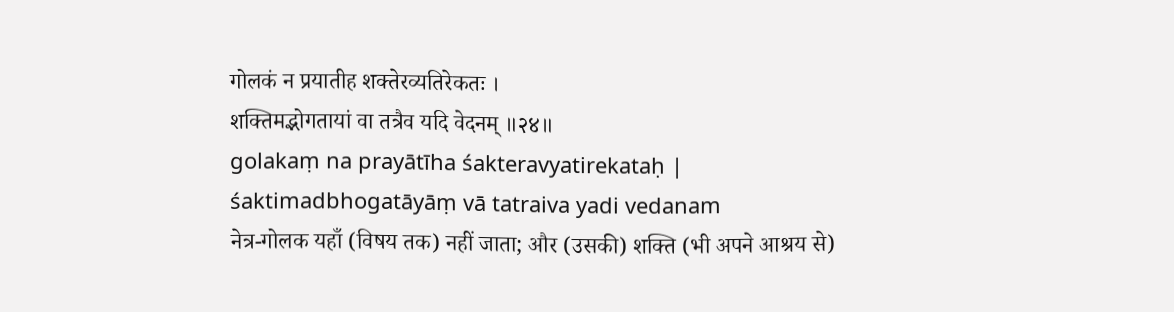गोलकं न प्रयातीह शक्तेरव्यतिरेकतः ।
शक्तिमद्भोगतायां वा तत्रैव यदि वेदनम् ॥२४॥
golakaṃ na prayātīha śakteravyatirekataḥ |
śaktimadbhogatāyāṃ vā tatraiva yadi vedanam
नेत्र-गोलक यहाँ (विषय तक) नहीं जाता; और (उसकी) शक्ति (भी अपने आश्रय से)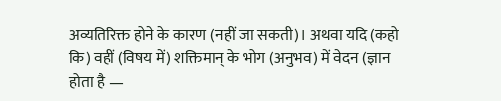अव्यतिरिक्त होने के कारण (नहीं जा सकती)। अथवा यदि (कहो कि) वहीं (विषय में) शक्तिमान् के भोग (अनुभव) में वेदन (ज्ञान होता है —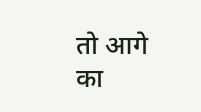तो आगे का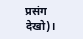प्रसंग देखो)।